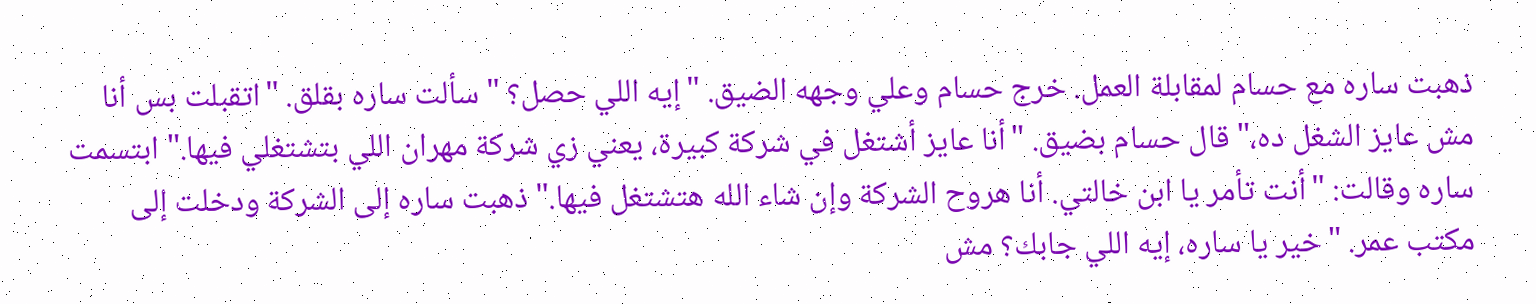ذهبت ساره مع حسام لمقابلة العمل. خرج حسام وعلي وجهه الضيق. "إيه اللي حصل؟ " سألت ساره بقلق. "اتقبلت بس أنا مش عايز الشغل ده،" قال حسام بضيق. "أنا عايز أشتغل في شركة كبيرة، يعني زي شركة مهران اللي بتشتغلي فيها." ابتسمت ساره وقالت: "أنت تأمر يا ابن خالتي. أنا هروح الشركة وإن شاء الله هتشتغل فيها." ذهبت ساره إلى الشركة ودخلت إلى مكتب عمر. "خير يا ساره، إيه اللي جابك؟ مش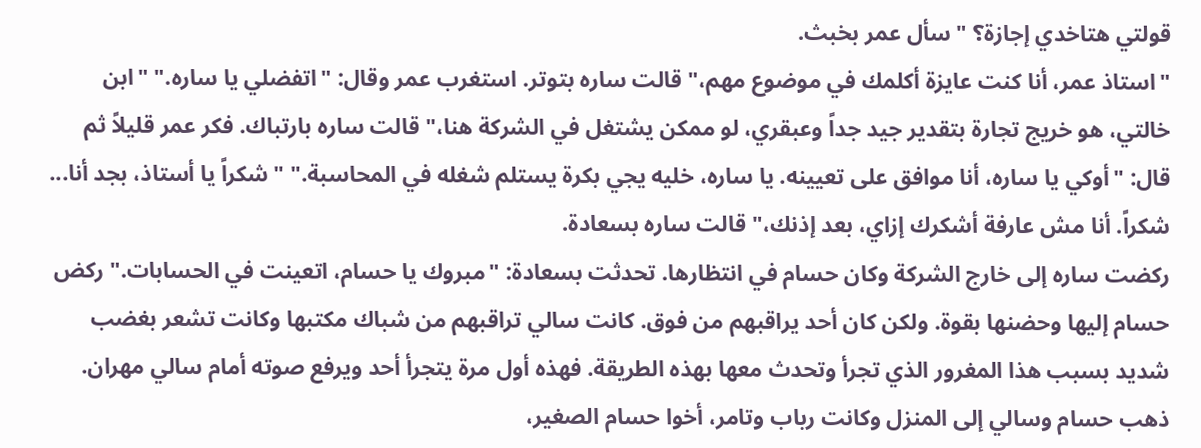قولتي هتاخدي إجازة؟ " سأل عمر بخبث.
"استاذ عمر، أنا كنت عايزة أكلمك في موضوع مهم،" قالت ساره بتوتر. استغرب عمر وقال: "اتفضلي يا ساره." "ابن خالتي، هو خريج تجارة بتقدير جيد جداً وعبقري، لو ممكن يشتغل في الشركة هنا،" قالت ساره بارتباك. فكر عمر قليلاً ثم قال: "أوكي يا ساره، أنا موافق على تعيينه. يا ساره، خليه يجي بكرة يستلم شغله في المحاسبة." "شكراً يا أستاذ، بجد أنا... شكراً. أنا مش عارفة أشكرك إزاي، بعد إذنك،" قالت ساره بسعادة.
ركضت ساره إلى خارج الشركة وكان حسام في انتظارها. تحدثت بسعادة: "مبروك يا حسام، اتعينت في الحسابات." ركض حسام إليها وحضنها بقوة. ولكن كان أحد يراقبهم من فوق. كانت سالي تراقبهم من شباك مكتبها وكانت تشعر بغضب شديد بسبب هذا المغرور الذي تجرأ وتحدث معها بهذه الطريقة. فهذه أول مرة يتجرأ أحد ويرفع صوته أمام سالي مهران.
ذهب حسام وسالي إلى المنزل وكانت رباب وتامر، أخوا حسام الصغير،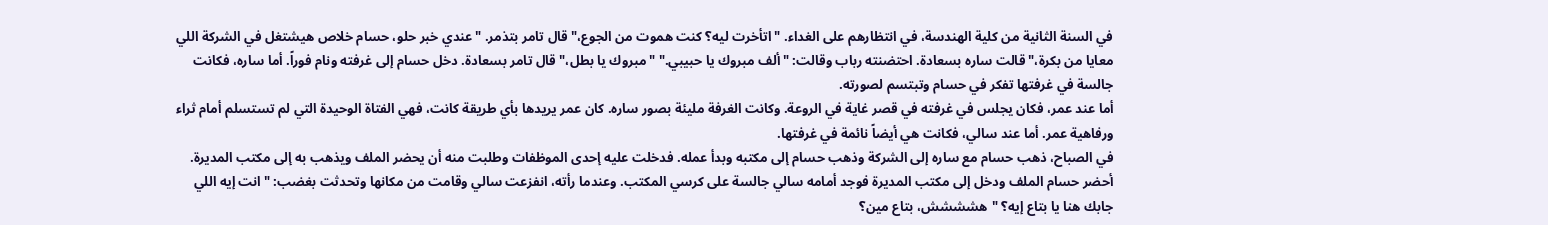في السنة الثانية من كلية الهندسة، في انتظارهم على الغداء. "اتأخرت ليه؟ كنت هموت من الجوع،" قال تامر بتذمر. "عندي خبر حلو، حسام خلاص هيشتغل في الشركة اللي معايا من بكرة،" قالت ساره بسعادة. احتضنته رباب وقالت: "ألف مبروك يا حبيبي." "مبروك يا بطل،" قال تامر بسعادة. دخل حسام إلى غرفته ونام فوراً. أما ساره، فكانت جالسة في غرفتها تفكر في حسام وتبتسم لصورته.
أما عند عمر، فكان يجلس في غرفته في قصر غاية في الروعة. وكانت الغرفة مليئة بصور ساره. كان عمر يريدها بأي طريقة كانت، فهي الفتاة الوحيدة التي لم تستسلم أمام ثراء ورفاهية عمر. أما عند سالي، فكانت هي أيضاً نائمة في غرفتها.
في الصباح، ذهب حسام مع ساره إلى الشركة وذهب حسام إلى مكتبه وبدأ عمله. فدخلت عليه إحدى الموظفات وطلبت منه أن يحضر الملف ويذهب به إلى مكتب المديرة. أحضر حسام الملف ودخل إلى مكتب المديرة فوجد أمامه سالي جالسة على كرسي المكتب. وعندما رأته، انفزعت سالي وقامت من مكانها وتحدثت بغضب: "انت إيه اللي جابك هنا يا بتاع إيه؟ "هشششش، بتاع مين؟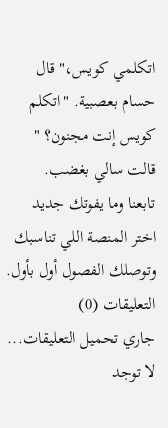اتكلمي كويس،" قال حسام بعصبية. "اتكلم كويس إنت مجنون؟ " قالت سالي بغضب.
تابعنا وما يفوتك جديد
اختر المنصة اللي تناسبك وتوصلك الفصول أول بأول.
التعليقات (0)
جاري تحميل التعليقات...
لا توجد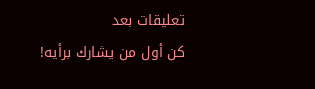تعليقات بعد
كن أول من يشارك برأيه!